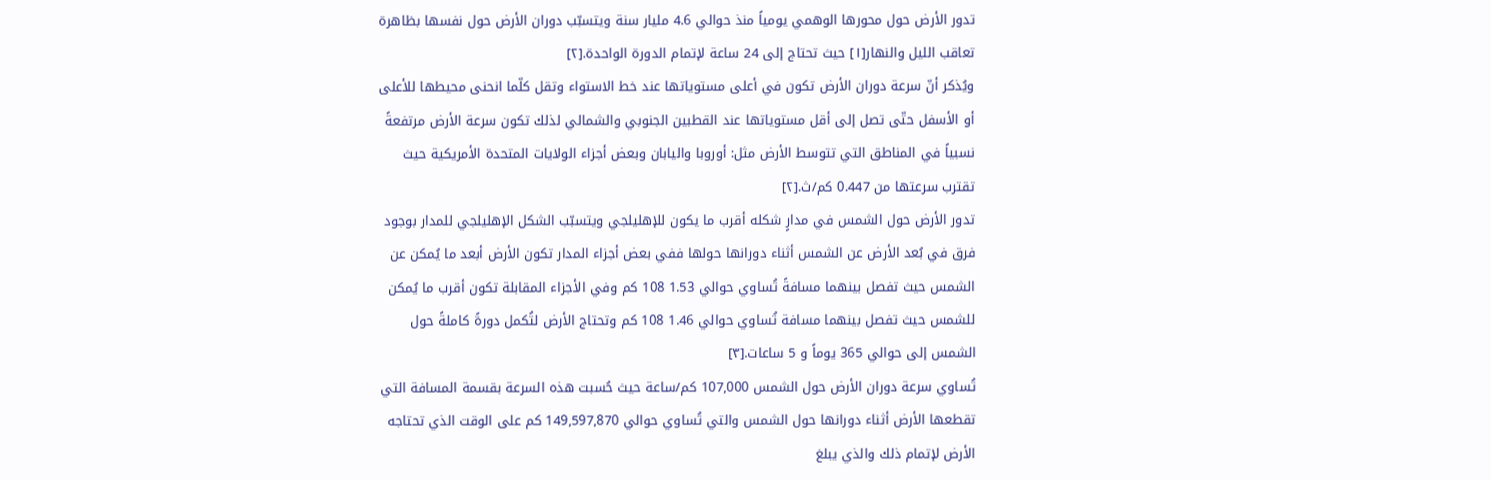تدور الأرض حول محورها الوهمي يومياً منذ حوالي 4.6 مليار سنة ويتسبّب دوران الأرض حول نفسها بظاهرة تعاقب الليل والنهار[١] حيث تحتاج إلى 24 ساعة لإتمام الدورة الواحدة.[٢]
ويُذكر أنّ سرعة دوران الأرض تكون في أعلى مستوياتها عند خط الاستواء وتقل كلّما انحنى محيطها للأعلى أو الأسفل حتّى تصل إلى أقل مستوياتها عند القطبين الجنوبي والشمالي لذلك تكون سرعة الأرض مرتفعةً نسبياً في المناطق التي تتوسط الأرض مثل: أوروبا واليابان وبعض أجزاء الولايات المتحدة الأمريكية حيث تقترب سرعتها من 0.447 كم/ث.[٢]
تدور الأرض حول الشمس في مدارٍ شكله أقرب ما يكون للإهليلجي ويتسبّب الشكل الإهليلجي للمدار بوجود فرق في بُعد الأرض عن الشمس أثناء دورانها حولها ففي بعض أجزاء المدار تكون الأرض أبعد ما يُمكن عن الشمس حيث تفصل بينهما مسافةً تُساوي حوالي 1.53 108 كم وفي الأجزاء المقابلة تكون أقرب ما يُمكن للشمس حيث تفصل بينهما مسافة تُساوي حوالي 1.46 108 كم وتحتاج الأرض لتُكمل دورةً كاملةً حول الشمس إلى حوالي 365 يوماً و 5 ساعات.[٣]
تُساوي سرعة دوران الأرض حول الشمس 107,000 كم/ساعة حيث حُسبت هذه السرعة بقسمة المسافة التي تقطعها الأرض أثناء دورانها حول الشمس والتي تُساوي حوالي 149,597,870 كم على الوقت الذي تحتاجه الأرض لإتمام ذلك والذي يبلغ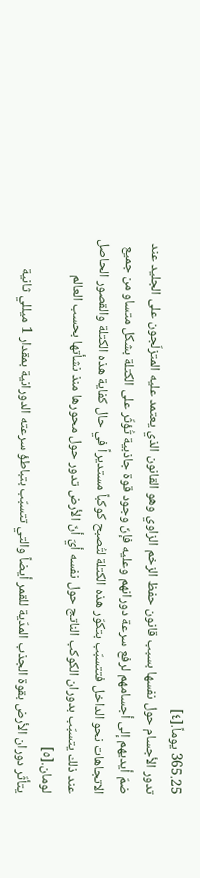365.25 يوماً.[٤]
تدور الأجسام حول نفسها بسبب قانون حفظ الزخم الزاوي وهو القانون الذي يعتمد عليه المتزلّجون على الجليد عند ضمّ أيديهم إلى أجسامهم لرفع سرعة دورانهم وعليه فإنّ وجود قوة جاذبية تُؤثّر على الكتلة بشكل متساو من جميع الاتجاهات نحو الداخل فتتسبّب بتكوّر هذه الكتلة لتُصبح كوكباً مستديراً في حال كفاية هذه الكتلة والقصور الحاصل عند ذلك يتسبّب بدوران الكوكب الناتج حول نفسه أيّ أنّ الأرض تدور حول محورها منذ نشأتها بحسب العالم لومان.[٥]
يتأثّر دوران الأرض بقوة الجذب المدّية للقمر أيضاً والتي تتسبّب بتباطؤ سرعته الدورانية بمقدار 1 ميللي ثانية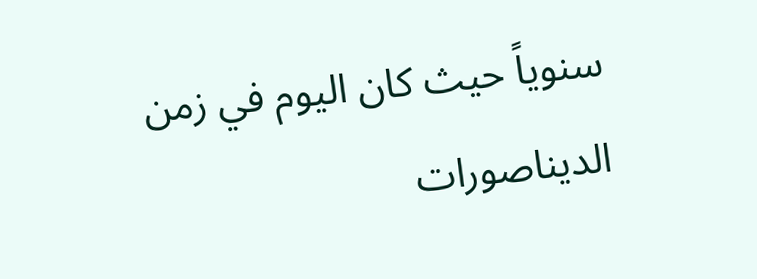سنوياً حيث كان اليوم في زمن الديناصورات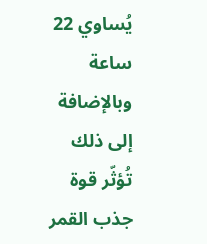يُساوي 22 ساعة وبالإضافة إلى ذلك تُؤثّر قوة جذب القمر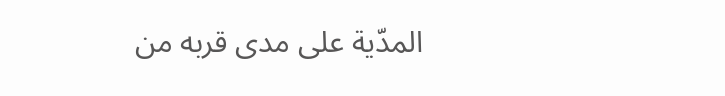المدّية على مدى قربه من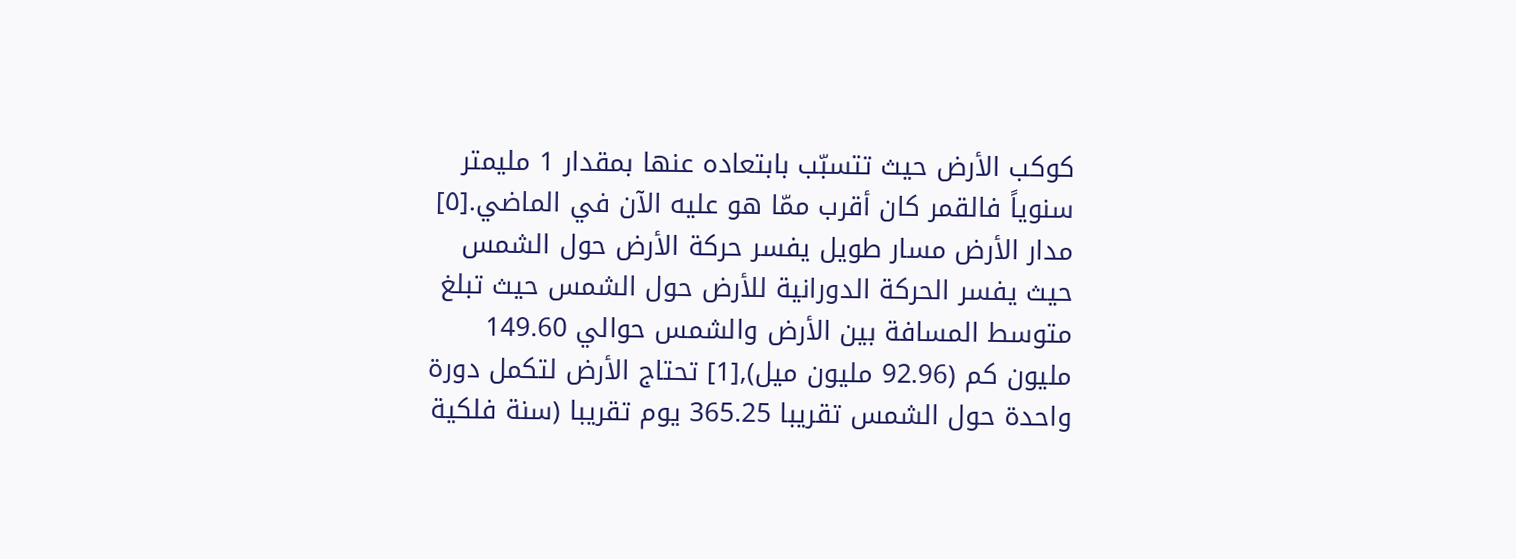كوكب الأرض حيث تتسبّب بابتعاده عنها بمقدار 1 مليمتر سنوياً فالقمر كان أقرب ممّا هو عليه الآن في الماضي.[٥]
مدار الأرض مسار طويل يفسر حركة الأرض حول الشمس حيث يفسر الحركة الدورانية للأرض حول الشمس حيث تبلغ متوسط المسافة بين الأرض والشمس حوالي 149.60 مليون كم (92.96 مليون ميل),[1] تحتاج الأرض لتكمل دورة واحدة حول الشمس تقريبا 365.25 يوم تقريبا (سنة فلكية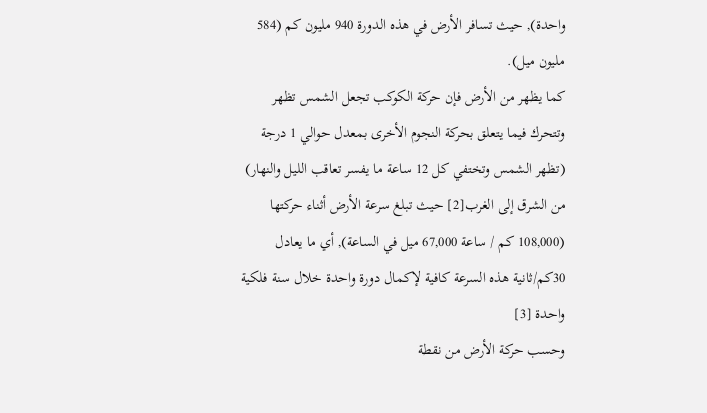واحدة), حيث تسافر الأرض في هذه الدورة 940 مليون كم (584 مليون ميل).
كما يظهر من الأرض فإن حركة الكوكب تجعل الشمس تظهر وتتحرك فيما يتعلق بحركة النجوم الأخرى بمعدل حوالي 1 درجة (تظهر الشمس وتختفي كل 12 ساعة ما يفسر تعاقب الليل والنهار) من الشرق إلى الغرب[2] حيث تبلغ سرعة الأرض أثناء حركتها (108,000 كم / ساعة 67,000 ميل في الساعة), أي ما يعادل 30كم/ثانية هذه السرعة كافية لإكمال دورة واحدة خلال سنة فلكية واحدة [3]
وحسب حركة الأرض من نقطة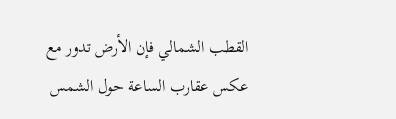القطب الشمالي فإن الأرض تدور مع عكس عقارب الساعة حول الشمس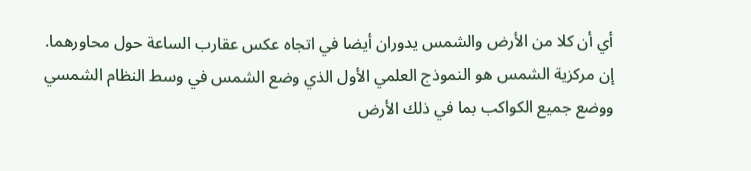أي أن كلا من الأرض والشمس يدوران أيضا في اتجاه عكس عقارب الساعة حول محاورهما.
إن مركزية الشمس هو النموذج العلمي الأول الذي وضع الشمس في وسط النظام الشمسي ووضع جميع الكواكب بما في ذلك الأرض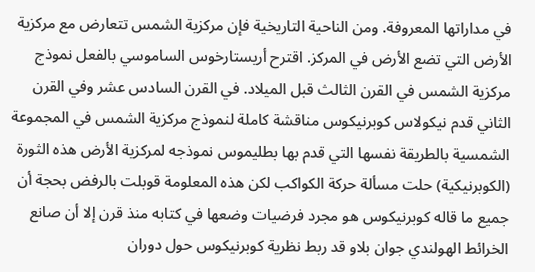في مداراتها المعروفة. ومن الناحية التاريخية فإن مركزية الشمس تتعارض مع مركزية الأرض التي تضع الأرض في المركز. اقترح أريستارخوس الساموسي بالفعل نموذج مركزية الشمس في القرن الثالث قبل الميلاد. في القرن السادس عشر وفي القرن الثاني قدم نيكولاس كوبرنيكوس مناقشة كاملة لنموذج مركزية الشمس في المجموعة الشمسية بالطريقة نفسها التي قدم بها بطليموس نموذجه لمركزية الأرض هذه الثورة (الكوبرنيكية) حلت مسألة حركة الكواكب لكن هذه المعلومة قوبلت بالرفض بحجة أن جميع ما قاله كوبرنيكوس هو مجرد فرضيات وضعها في كتابه منذ قرن إلا أن صانع الخرائط الهولندي جوان بلاو قد ربط نظرية كوبرنيكوس حول دوران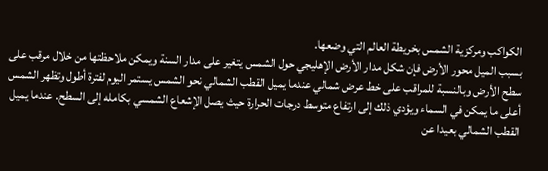الكواكب ومركزية الشمس بخريطة العالم التي وضعها.
بسبب الميل محور الأرض فإن شكل مدار الأرض الإهليجي حول الشمس يتغير على مدار السنة ويمكن ملاحظتها من خلال مرقب على سطح الأرض وبالنسبة للمراقب على خط عرض شمالي عندما يميل القطب الشمالي نحو الشمس يستمر اليوم لفترة أطول وتظهر الشمس أعلى ما يمكن في السماء ويؤدي ذلك إلى ارتفاع متوسط درجات الحرارة حيث يصل الإشعاع الشمسي بكامله إلى السطح. عندما يميل القطب الشمالي بعيدا عن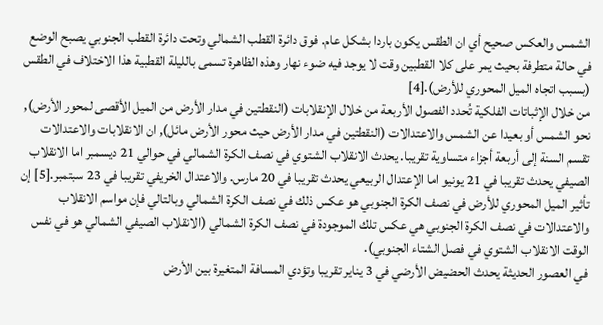الشمس والعكس صحيح أي ان الطقس يكون باردا بشكل عام. فوق دائرة القطب الشمالي وتحت دائرة القطب الجنوبي يصبح الوضع في حالة متطرفة بحيث يمر على كلا القطبين وقت لا يوجد فيه ضوء نهار وهذه الظاهرة تسمى بالليلة القطبية هذا الاختلاف في الطقس (بسبب اتجاه الميل المحوري للأرض).[4]
من خلال الإثباتات الفلكية تُحدد الفصول الأربعة من خلال الإنقلابات (النقطتين في مدار الأرض من الميل الأقصى لمحور الأرض), نحو الشمس أو بعيدا عن الشمس والاعتدالات (النقطتين في مدار الأرض حيث محور الأرض مائل), ان الانقلابات والاعتدالات تقسم السنة إلى أربعة أجزاء متساوية تقريبا. يحدث الانقلاب الشتوي في نصف الكرة الشمالي في حوالي 21 ديسمبر اما الانقلاب الصيفي يحدث تقريبا في 21 يونيو اما الإعتدال الربيعي يحدث تقريبا في 20 مارس. والاعتدال الخريفي تقريبا في 23 سبتمبر.[5] إن تأثير الميل المحوري للأرض في نصف الكرة الجنوبي هو عكس ذلك في نصف الكرة الشمالي وبالتالي فإن مواسم الانقلاب والاعتدالات في نصف الكرة الجنوبي هي عكس تلك الموجودة في نصف الكرة الشمالي (الانقلاب الصيفي الشمالي هو في نفس الوقت الانقلاب الشتوي في فصل الشتاء الجنوبي).
في العصور الحديثة يحدث الحضيض الأرضي في 3 يناير تقريبا وتؤدي المسافة المتغيرة بين الأرض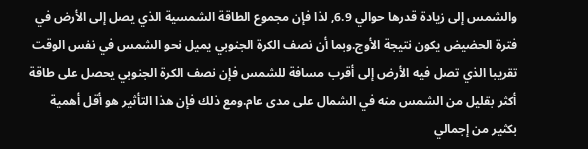والشمس إلى زيادة قدرها حوالي 6.9, لذا فإن مجموع الطاقة الشمسية الذي يصل إلى الأرض في فترة الحضيض يكون نتيجة الأوج.وبما أن نصف الكرة الجنوبي يميل نحو الشمس في نفس الوقت تقريبا الذي تصل فيه الأرض إلى أقرب مسافة للشمس فإن نصف الكرة الجنوبي يحصل على طاقة أكثر بقليل من الشمس منه في الشمال على مدى عام.ومع ذلك فإن هذا التأثير هو أقل أهمية بكثير من إجمالي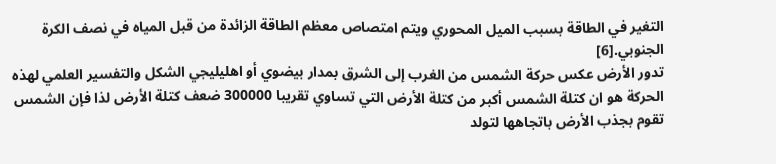التغير في الطاقة بسبب الميل المحوري ويتم امتصاص معظم الطاقة الزائدة من قبل المياه في نصف الكرة الجنوبي.[6]
تدور الأرض عكس حركة الشمس من الغرب إلى الشرق بمدار بيضوي أو اهليليجي الشكل والتفسير العلمي لهذه الحركة هو ان كتلة الشمس أكبر من كتلة الأرض التي تساوي تقريبا 300000 ضعف كتلة الأرض لذا فإن الشمس تقوم بجذب الأرض باتجاهها لتولد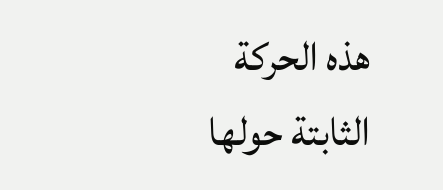هذه الحركة الثابتة حولها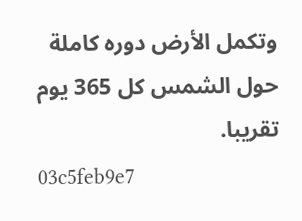وتكمل الأرض دوره كاملة حول الشمس كل 365 يوم تقريبا.
03c5feb9e7